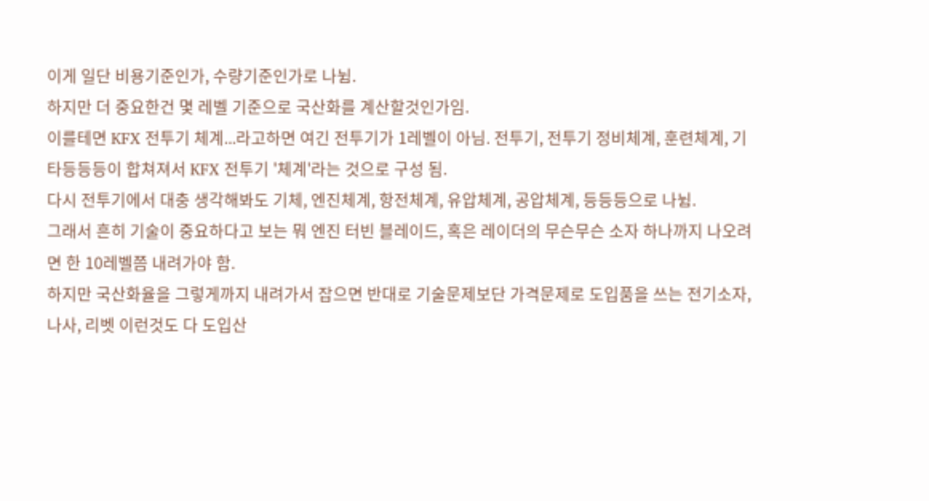이게 일단 비용기준인가, 수량기준인가로 나뉨.
하지만 더 중요한건 몇 레벨 기준으로 국산화를 계산할것인가임.
이를테면 KFX 전투기 체계...라고하면 여긴 전투기가 1레벨이 아님. 전투기, 전투기 정비체계, 훈련체계, 기타등등등이 합쳐져서 KFX 전투기 '체계'라는 것으로 구성 됨.
다시 전투기에서 대충 생각해봐도 기체, 엔진체계, 항전체계, 유압체계, 공압체계, 등등등으로 나뉨.
그래서 흔히 기술이 중요하다고 보는 뭐 엔진 터빈 블레이드, 혹은 레이더의 무슨무슨 소자 하나까지 나오려면 한 10레벨쯤 내려가야 함.
하지만 국산화율을 그렇게까지 내려가서 잡으면 반대로 기술문제보단 가격문제로 도입품을 쓰는 전기소자, 나사, 리벳 이런것도 다 도입산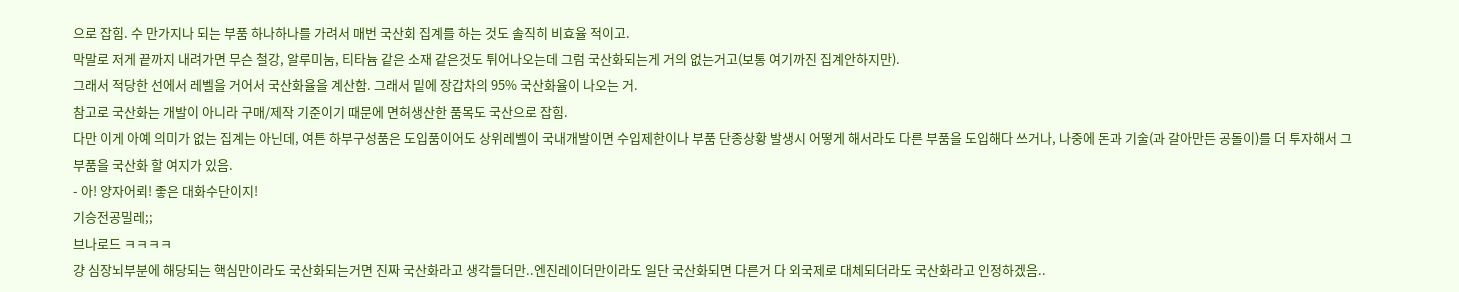으로 잡힘. 수 만가지나 되는 부품 하나하나를 가려서 매번 국산회 집계를 하는 것도 솔직히 비효율 적이고.
막말로 저게 끝까지 내려가면 무슨 철강, 알루미눔, 티타늄 같은 소재 같은것도 튀어나오는데 그럼 국산화되는게 거의 없는거고(보통 여기까진 집계안하지만).
그래서 적당한 선에서 레벨을 거어서 국산화율을 계산함. 그래서 밑에 장갑차의 95% 국산화율이 나오는 거.
참고로 국산화는 개발이 아니라 구매/제작 기준이기 때문에 면허생산한 품목도 국산으로 잡힘.
다만 이게 아예 의미가 없는 집계는 아닌데, 여튼 하부구성품은 도입품이어도 상위레벨이 국내개발이면 수입제한이나 부품 단종상황 발생시 어떻게 해서라도 다른 부품을 도입해다 쓰거나, 나중에 돈과 기술(과 갈아만든 공돌이)를 더 투자해서 그 부품을 국산화 할 여지가 있음.
- 아! 양자어뢰! 좋은 대화수단이지!
기승전공밀레;;
브나로드 ㅋㅋㅋㅋ
걍 심장뇌부분에 해당되는 핵심만이라도 국산화되는거면 진짜 국산화라고 생각들더만..엔진레이더만이라도 일단 국산화되면 다른거 다 외국제로 대체되더라도 국산화라고 인정하겠음..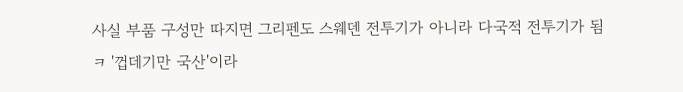사실 부품 구성만 따지면 그리펜도 스웨덴 전투기가 아니라 다국적 전투기가 됨 ㅋ '껍데기만 국산'이라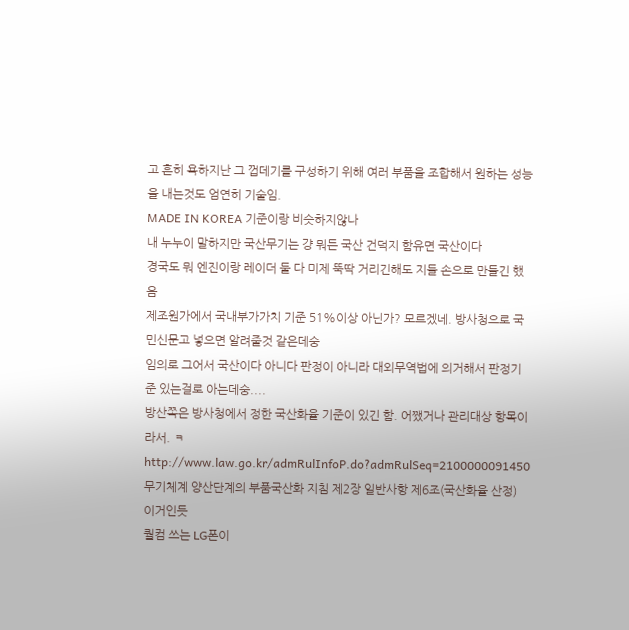고 흔히 욕하지난 그 껍데기를 구성하기 위해 여러 부품을 조합해서 원하는 성능을 내는것도 엄연히 기술임.
MADE IN KOREA 기준이랑 비슷하지않나
내 누누이 말하지만 국산무기는 걍 뭐든 국산 건덕지 함유면 국산이다
경국도 뭐 엔진이랑 레이더 둘 다 미제 뚝딱 거리긴해도 지들 손으로 만들긴 했음
제조원가에서 국내부가가치 기준 51%이상 아닌가? 모르겠네. 방사청으로 국민신문고 넣으면 알려줄것 같은데숭
임의로 그어서 국산이다 아니다 판정이 아니라 대외무역법에 의거해서 판정기준 있는걸로 아는데숭....
방산쪽은 방사청에서 정한 국산화율 기준이 있긴 함. 어쨌거나 관리대상 항목이라서. ㅋ
http://www.law.go.kr/admRulInfoP.do?admRulSeq=2100000091450
무기체계 양산단계의 부품국산화 지침 제2장 일반사항 제6조(국산화율 산정) 이거인듯
퀄컴 쓰는 LG폰이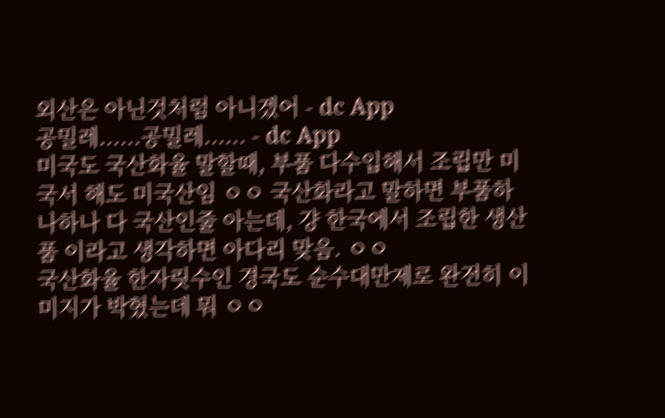외산은 아닌것처럼 아니겠어 - dc App
공밀레......공밀레...... - dc App
미국도 국산화율 말할때, 부품 다수입해서 조립만 미국서 해도 미국산임 ㅇㅇ 국산화라고 말하면 부품하나하나 다 국산인줄 아는데, 걍 한국에서 조립한 생산품 이라고 생각하면 아다리 맞음. ㅇㅇ
국산화율 한자릿수인 경국도 순수대만제로 완전히 이미지가 박혔는데 뭐 ㅇㅇ